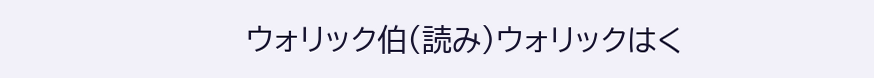ウォリック伯(読み)ウォリックはく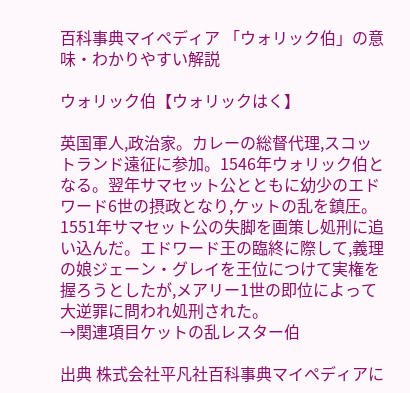百科事典マイペディア 「ウォリック伯」の意味・わかりやすい解説

ウォリック伯【ウォリックはく】

英国軍人,政治家。カレーの総督代理,スコットランド遠征に参加。1546年ウォリック伯となる。翌年サマセット公とともに幼少のエドワード6世の摂政となり,ケットの乱を鎮圧。1551年サマセット公の失脚を画策し処刑に追い込んだ。エドワード王の臨終に際して,義理の娘ジェーン・グレイを王位につけて実権を握ろうとしたが,メアリー1世の即位によって大逆罪に問われ処刑された。
→関連項目ケットの乱レスター伯

出典 株式会社平凡社百科事典マイペディアに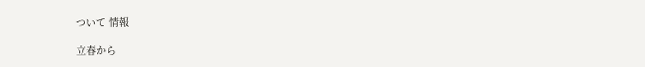ついて 情報

立春から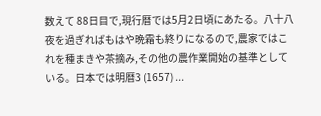数えて 88日目で,現行暦では5月2日頃にあたる。八十八夜を過ぎればもはや晩霜も終りになるので,農家ではこれを種まきや茶摘み,その他の農作業開始の基準としている。日本では明暦3 (1657) ...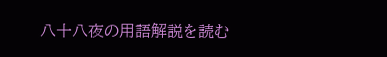八十八夜の用語解説を読む